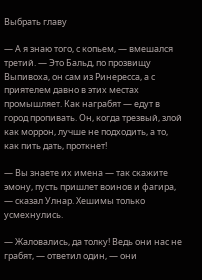Выбрать главу

— А я знаю того, с копьем, — вмешался третий. — Это Бальд, по прозвищу Выпивоха, он сам из Ринересса, а с приятелем давно в этих местах промышляет. Как награбят — едут в город пропивать. Он, когда трезвый, злой как моррон, лучше не подходить, а то, как пить дать, проткнет!

— Вы знаете их имена — так скажите эмону, пусть пришлет воинов и фагира, — сказал Улнар. Хешимы только усмехнулись.

— Жаловались, да толку! Ведь они нас не грабят, — ответил один, — они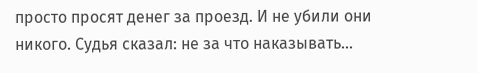просто просят денег за проезд. И не убили они никого. Судья сказал: не за что наказывать…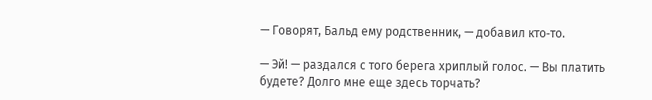— Говорят, Бальд ему родственник, — добавил кто‑то.

— Эй! — раздался с того берега хриплый голос. — Вы платить будете? Долго мне еще здесь торчать?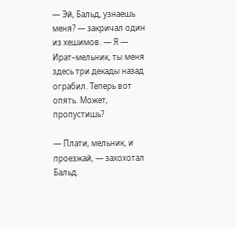— Эй, Бальд, узнаешь меня? — закричал один из хешимов. — Я — Ират–мельник, ты меня здесь три декады назад ограбил. Теперь вот опять. Может, пропустишь?

— Плати, мельник, и проезжай, — захохотал Бальд.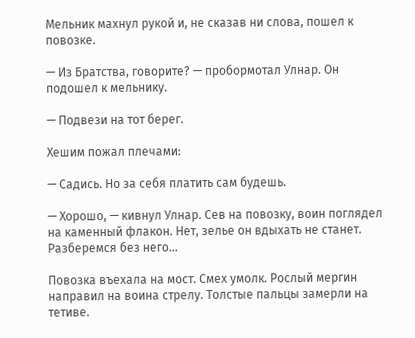Мельник махнул рукой и, не сказав ни слова, пошел к повозке.

— Из Братства, говорите? — пробормотал Улнар. Он подошел к мельнику.

— Подвези на тот берег.

Хешим пожал плечами:

— Садись. Но за себя платить сам будешь.

— Хорошо, — кивнул Улнар. Сев на повозку, воин поглядел на каменный флакон. Нет, зелье он вдыхать не станет. Разберемся без него…

Повозка въехала на мост. Смех умолк. Рослый мергин направил на воина стрелу. Толстые пальцы замерли на тетиве.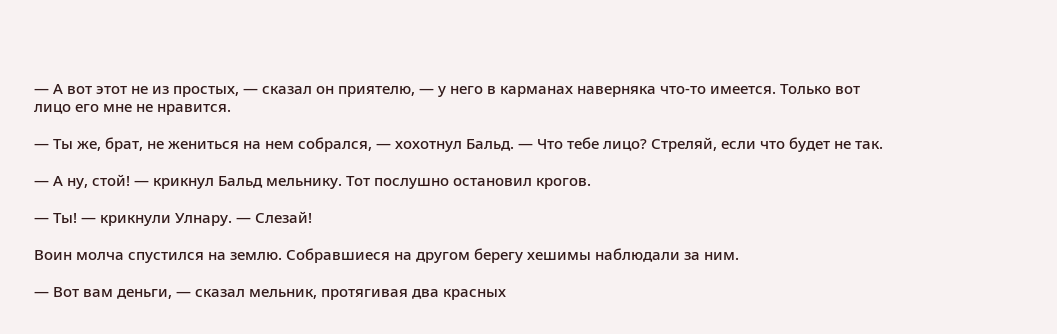— А вот этот не из простых, — сказал он приятелю, — у него в карманах наверняка что‑то имеется. Только вот лицо его мне не нравится.

— Ты же, брат, не жениться на нем собрался, — хохотнул Бальд. — Что тебе лицо? Стреляй, если что будет не так.

— А ну, стой! — крикнул Бальд мельнику. Тот послушно остановил крогов.

— Ты! — крикнули Улнару. — Слезай!

Воин молча спустился на землю. Собравшиеся на другом берегу хешимы наблюдали за ним.

— Вот вам деньги, — сказал мельник, протягивая два красных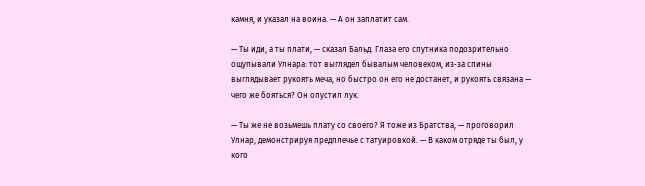камня, и указал на воина. — А он заплатит сам.

— Ты иди, а ты плати, — сказал Бальд. Глаза его спутника подозрительно ощупывали Улнара: тот выглядел бывалым человеком, из‑за спины выглядывает рукоять меча, но быстро он его не достанет, и рукоять связана — чего же бояться? Он опустил лук.

— Ты же не возьмешь плату со своего? Я тоже из Братства, — проговорил Улнар, демонстрируя предплечье с татуировкой. — В каком отряде ты был, у кого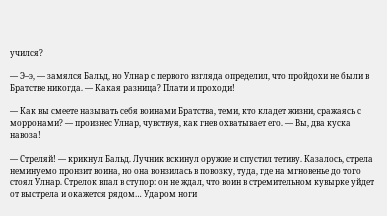учился?

— Э–э, — замялся Бальд, но Улнар с первого взгляда определил, что пройдохи не были в Братстве никогда. — Какая разница? Плати и проходи!

— Как вы смеете называть себя воинами Братства, теми, кто кладет жизни, сражаясь с морронами? — произнес Улнар, чувствуя, как гнев охватывает его. — Вы, два куска навоза!

— Стреляй! — крикнул Бальд. Лучник вскинул оружие и спустил тетиву. Казалось, стрела неминуемо пронзит воина, но она вонзилась в повозку, туда, где на мгновенье до того стоял Улнар. Стрелок впал в ступор: он не ждал, что воин в стремительном кувырке уйдет от выстрела и окажется рядом… Ударом ноги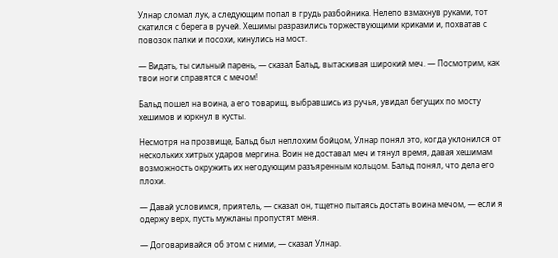Улнар сломал лук, а следующим попал в грудь разбойника. Нелепо взмахнув руками, тот скатился с берега в ручей. Хешимы разразились торжествующими криками и, похватав с повозок палки и посохи, кинулись на мост.

— Видать, ты сильный парень, — сказал Бальд, вытаскивая широкий меч. — Посмотрим, как твои ноги справятся с мечом!

Бальд пошел на воина, а его товарищ, выбравшись из ручья, увидал бегущих по мосту хешимов и юркнул в кусты.

Несмотря на прозвище, Бальд был неплохим бойцом, Улнар понял это, когда уклонился от нескольких хитрых ударов мергина. Воин не доставал меч и тянул время, давая хешимам возможность окружить их негодующим разъяренным кольцом. Бальд понял, что дела его плохи.

— Давай условимся, приятель, — сказал он, тщетно пытаясь достать воина мечом, — если я одержу верх, пусть мужланы пропустят меня.

— Договаривайся об этом с ними, — сказал Улнар.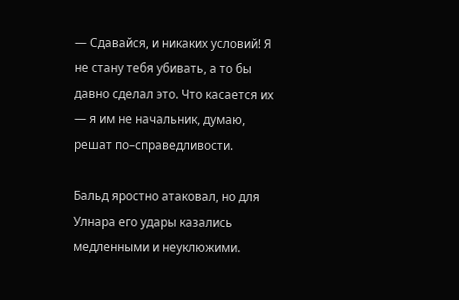— Сдавайся, и никаких условий! Я не стану тебя убивать, а то бы давно сделал это. Что касается их — я им не начальник, думаю, решат по–справедливости.

Бальд яростно атаковал, но для Улнара его удары казались медленными и неуклюжими.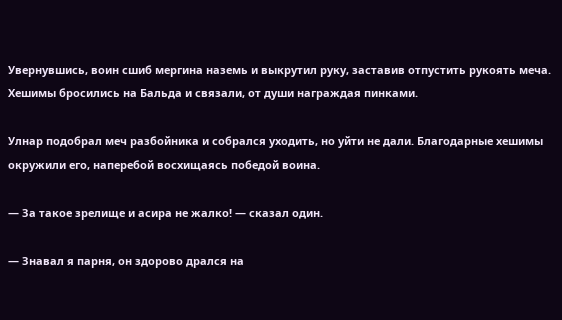Увернувшись, воин сшиб мергина наземь и выкрутил руку, заставив отпустить рукоять меча. Хешимы бросились на Бальда и связали, от души награждая пинками.

Улнар подобрал меч разбойника и собрался уходить, но уйти не дали. Благодарные хешимы окружили его, наперебой восхищаясь победой воина.

— За такое зрелище и асира не жалко! — сказал один.

— Знавал я парня, он здорово дрался на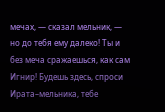мечах, — сказал мельник, — но до тебя ему далеко! Ты и без меча сражаешься, как сам Игнир! Будешь здесь, спроси Ирата–мельника, тебе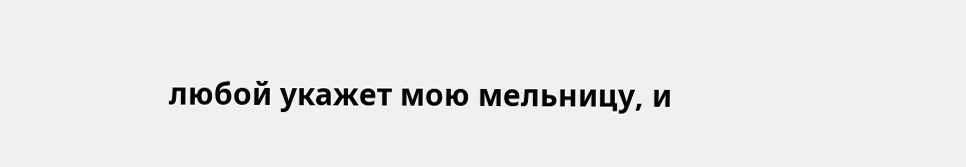любой укажет мою мельницу, и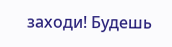заходи! Будешь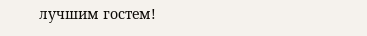лучшим гостем!